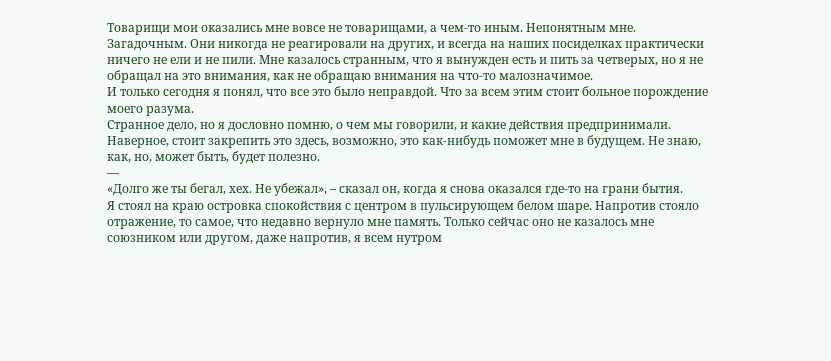Товарищи мои оказались мне вовсе не товарищами, а чем-то иным. Непонятным мне. Загадочным. Они никогда не реагировали на других, и всегда на наших посиделках практически ничего не ели и не пили. Мне казалось странным, что я вынужден есть и пить за четверых, но я не обращал на это внимания, как не обращаю внимания на что-то малозначимое.
И только сегодня я понял, что все это было неправдой. Что за всем этим стоит больное порождение моего разума.
Странное дело, но я дословно помню, о чем мы говорили, и какие действия предпринимали. Наверное, стоит закрепить это здесь, возможно, это как-нибудь поможет мне в будущем. Не знаю, как, но, может быть, будет полезно.
––
«Долго же ты бегал, хех. Не убежал», – сказал он, когда я снова оказался где-то на грани бытия.
Я стоял на краю островка спокойствия с центром в пульсирующем белом шаре. Напротив стояло отражение, то самое, что недавно вернуло мне память. Только сейчас оно не казалось мне союзником или другом, даже напротив, я всем нутром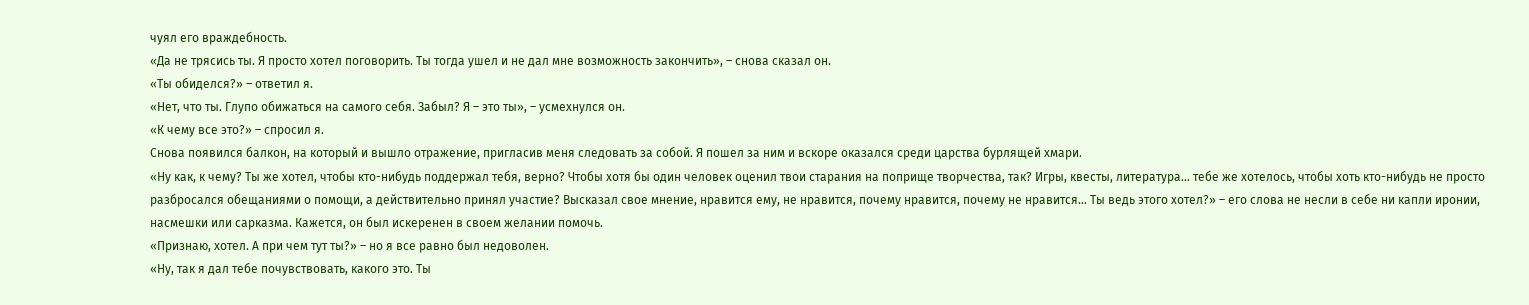чуял его враждебность.
«Да не трясись ты. Я просто хотел поговорить. Ты тогда ушел и не дал мне возможность закончить», – снова сказал он.
«Ты обиделся?» – ответил я.
«Нет, что ты. Глупо обижаться на самого себя. Забыл? Я – это ты», – усмехнулся он.
«К чему все это?» – спросил я.
Снова появился балкон, на который и вышло отражение, пригласив меня следовать за собой. Я пошел за ним и вскоре оказался среди царства бурлящей хмари.
«Ну как, к чему? Ты же хотел, чтобы кто-нибудь поддержал тебя, верно? Чтобы хотя бы один человек оценил твои старания на поприще творчества, так? Игры, квесты, литература… тебе же хотелось, чтобы хоть кто-нибудь не просто разбросался обещаниями о помощи, а действительно принял участие? Высказал свое мнение, нравится ему, не нравится, почему нравится, почему не нравится… Ты ведь этого хотел?» – его слова не несли в себе ни капли иронии, насмешки или сарказма. Кажется, он был искеренен в своем желании помочь.
«Признаю, хотел. А при чем тут ты?» – но я все равно был недоволен.
«Ну, так я дал тебе почувствовать, какого это. Ты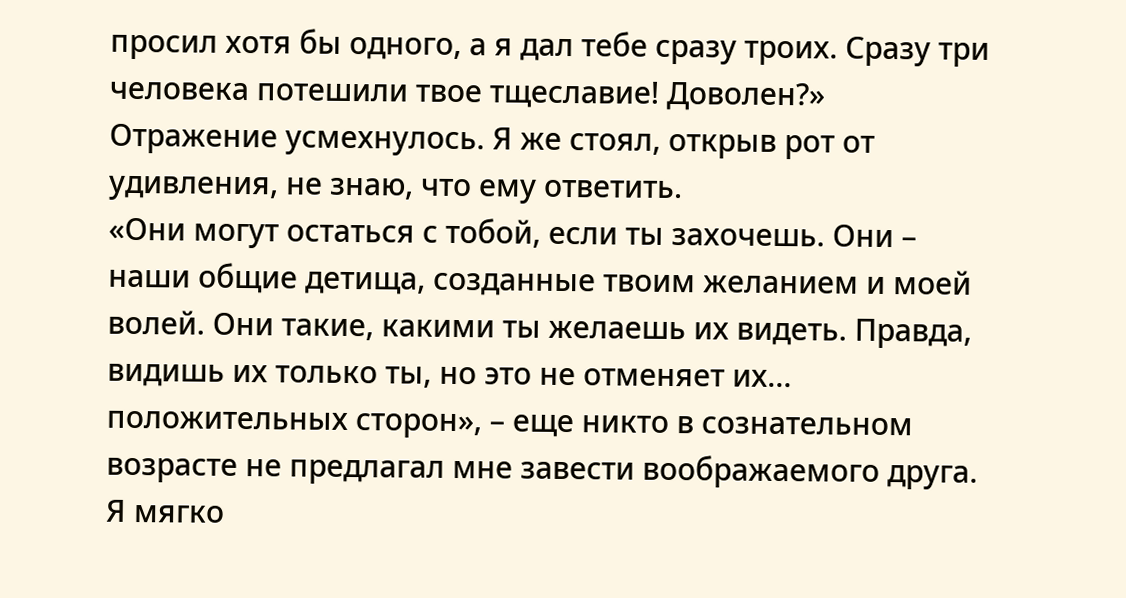просил хотя бы одного, а я дал тебе сразу троих. Сразу три человека потешили твое тщеславие! Доволен?»
Отражение усмехнулось. Я же стоял, открыв рот от удивления, не знаю, что ему ответить.
«Они могут остаться с тобой, если ты захочешь. Они – наши общие детища, созданные твоим желанием и моей волей. Они такие, какими ты желаешь их видеть. Правда, видишь их только ты, но это не отменяет их… положительных сторон», – еще никто в сознательном возрасте не предлагал мне завести воображаемого друга.
Я мягко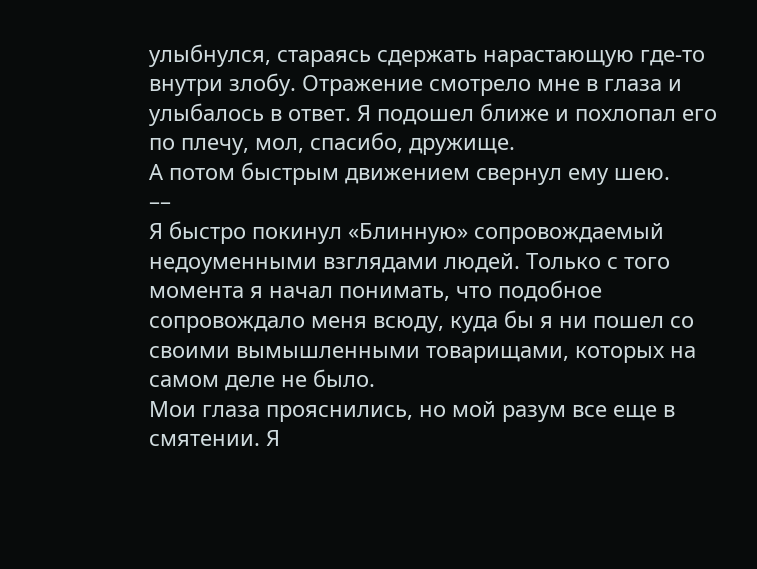улыбнулся, стараясь сдержать нарастающую где-то внутри злобу. Отражение смотрело мне в глаза и улыбалось в ответ. Я подошел ближе и похлопал его по плечу, мол, спасибо, дружище.
А потом быстрым движением свернул ему шею.
––
Я быстро покинул «Блинную» сопровождаемый недоуменными взглядами людей. Только с того момента я начал понимать, что подобное сопровождало меня всюду, куда бы я ни пошел со своими вымышленными товарищами, которых на самом деле не было.
Мои глаза прояснились, но мой разум все еще в смятении. Я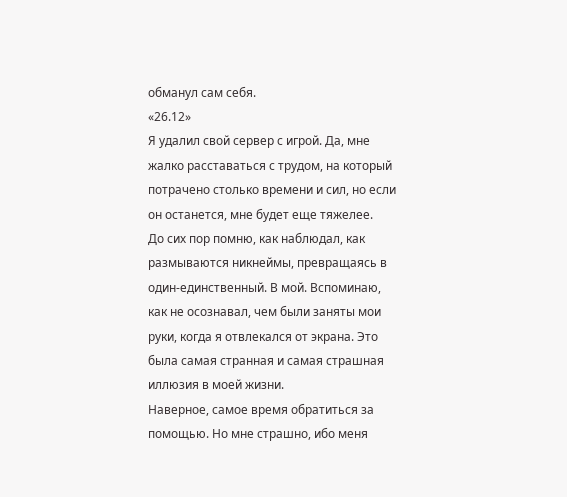обманул сам себя.
«26.12»
Я удалил свой сервер с игрой. Да, мне жалко расставаться с трудом, на который потрачено столько времени и сил, но если он останется, мне будет еще тяжелее.
До сих пор помню, как наблюдал, как размываются никнеймы, превращаясь в один-единственный. В мой. Вспоминаю, как не осознавал, чем были заняты мои руки, когда я отвлекался от экрана. Это была самая странная и самая страшная иллюзия в моей жизни.
Наверное, самое время обратиться за помощью. Но мне страшно, ибо меня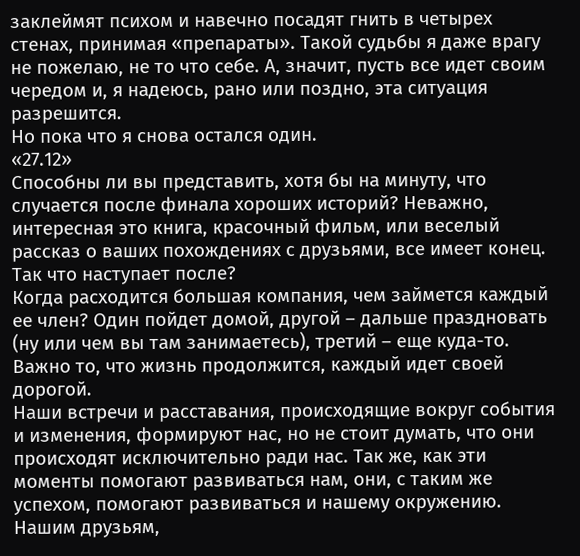заклеймят психом и навечно посадят гнить в четырех стенах, принимая «препараты». Такой судьбы я даже врагу не пожелаю, не то что себе. А, значит, пусть все идет своим чередом и, я надеюсь, рано или поздно, эта ситуация разрешится.
Но пока что я снова остался один.
«27.12»
Способны ли вы представить, хотя бы на минуту, что случается после финала хороших историй? Неважно, интересная это книга, красочный фильм, или веселый рассказ о ваших похождениях с друзьями, все имеет конец. Так что наступает после?
Когда расходится большая компания, чем займется каждый ее член? Один пойдет домой, другой – дальше праздновать (ну или чем вы там занимаетесь), третий – еще куда-то. Важно то, что жизнь продолжится, каждый идет своей дорогой.
Наши встречи и расставания, происходящие вокруг события и изменения, формируют нас, но не стоит думать, что они происходят исключительно ради нас. Так же, как эти моменты помогают развиваться нам, они, с таким же успехом, помогают развиваться и нашему окружению. Нашим друзьям,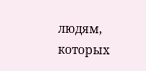людям, которых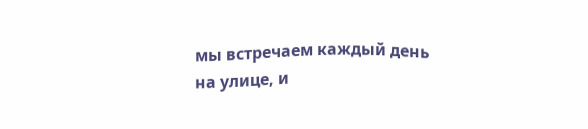мы встречаем каждый день на улице, и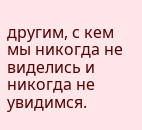другим, с кем мы никогда не виделись и никогда не увидимся.